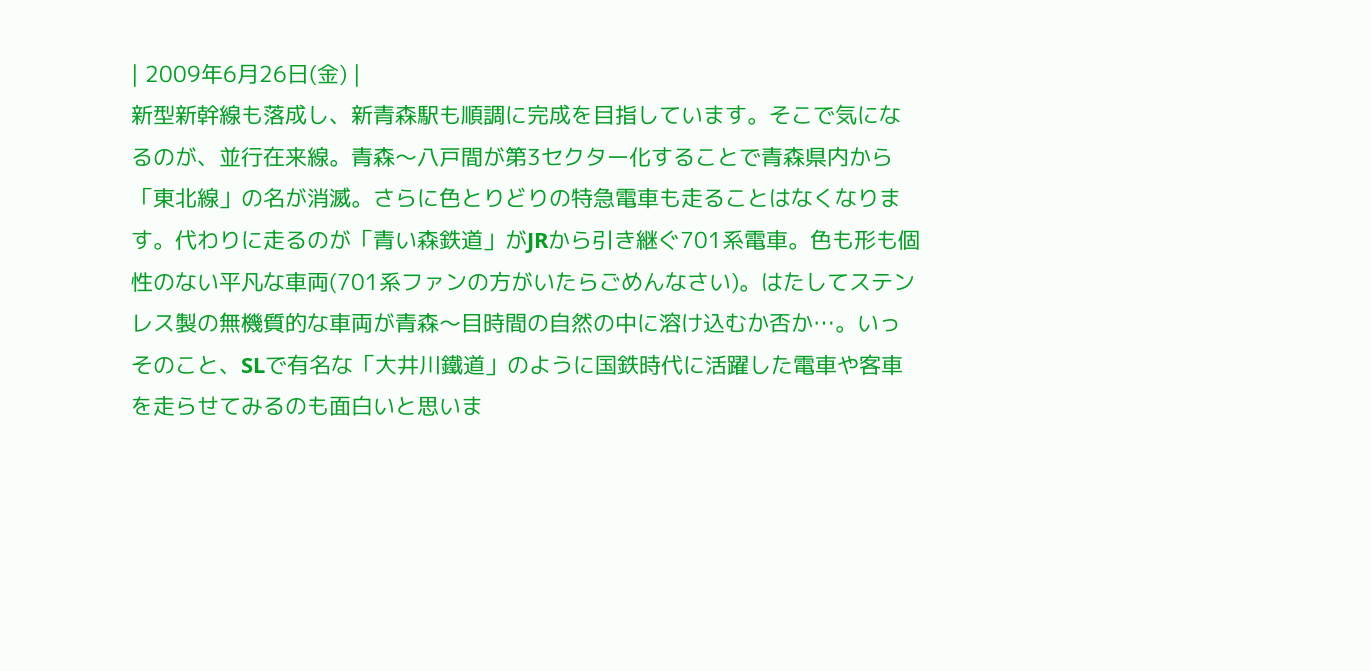| 2009年6月26日(金) |
新型新幹線も落成し、新青森駅も順調に完成を目指しています。そこで気になるのが、並行在来線。青森〜八戸間が第3セクター化することで青森県内から「東北線」の名が消滅。さらに色とりどりの特急電車も走ることはなくなります。代わりに走るのが「青い森鉄道」がJRから引き継ぐ701系電車。色も形も個性のない平凡な車両(701系ファンの方がいたらごめんなさい)。はたしてステンレス製の無機質的な車両が青森〜目時間の自然の中に溶け込むか否か…。いっそのこと、SLで有名な「大井川鐵道」のように国鉄時代に活躍した電車や客車を走らせてみるのも面白いと思いま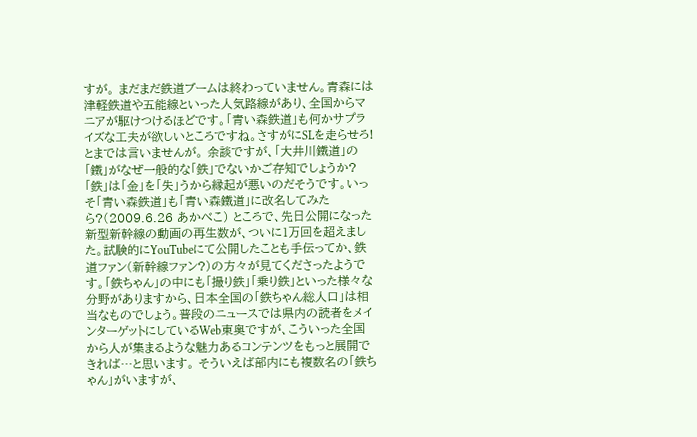すが。 まだまだ鉄道ブームは終わっていません。青森には津軽鉄道や五能線といった人気路線があり、全国からマニアが駆けつけるほどです。「青い森鉄道」も何かサプライズな工夫が欲しいところですね。さすがにSLを走らせろ!とまでは言いませんが。 余談ですが、「大井川鐵道」の「鐵」がなぜ一般的な「鉄」でないかご存知でしょうか?「鉄」は「金」を「失」うから縁起が悪いのだそうです。いっそ「青い森鉄道」も「青い森鐵道」に改名してみたら?(2009.6.26 あかべこ) ところで、先日公開になった新型新幹線の動画の再生数が、ついに1万回を超えました。試験的にYouTubeにて公開したことも手伝ってか、鉄道ファン(新幹線ファン?)の方々が見てくださったようです。「鉄ちゃん」の中にも「撮り鉄」「乗り鉄」といった様々な分野がありますから、日本全国の「鉄ちゃん総人口」は相当なものでしょう。普段のニュースでは県内の読者をメインターゲットにしているWeb東奥ですが、こういった全国から人が集まるような魅力あるコンテンツをもっと展開できれば…と思います。 そういえば部内にも複数名の「鉄ちゃん」がいますが、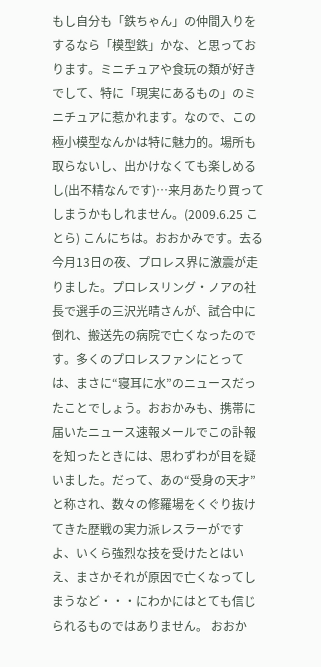もし自分も「鉄ちゃん」の仲間入りをするなら「模型鉄」かな、と思っております。ミニチュアや食玩の類が好きでして、特に「現実にあるもの」のミニチュアに惹かれます。なので、この極小模型なんかは特に魅力的。場所も取らないし、出かけなくても楽しめるし(出不精なんです)…来月あたり買ってしまうかもしれません。(2009.6.25 ことら) こんにちは。おおかみです。去る今月13日の夜、プロレス界に激震が走りました。プロレスリング・ノアの社長で選手の三沢光晴さんが、試合中に倒れ、搬送先の病院で亡くなったのです。多くのプロレスファンにとっては、まさに“寝耳に水”のニュースだったことでしょう。おおかみも、携帯に届いたニュース速報メールでこの訃報を知ったときには、思わずわが目を疑いました。だって、あの“受身の天才”と称され、数々の修羅場をくぐり抜けてきた歴戦の実力派レスラーがですよ、いくら強烈な技を受けたとはいえ、まさかそれが原因で亡くなってしまうなど・・・にわかにはとても信じられるものではありません。 おおか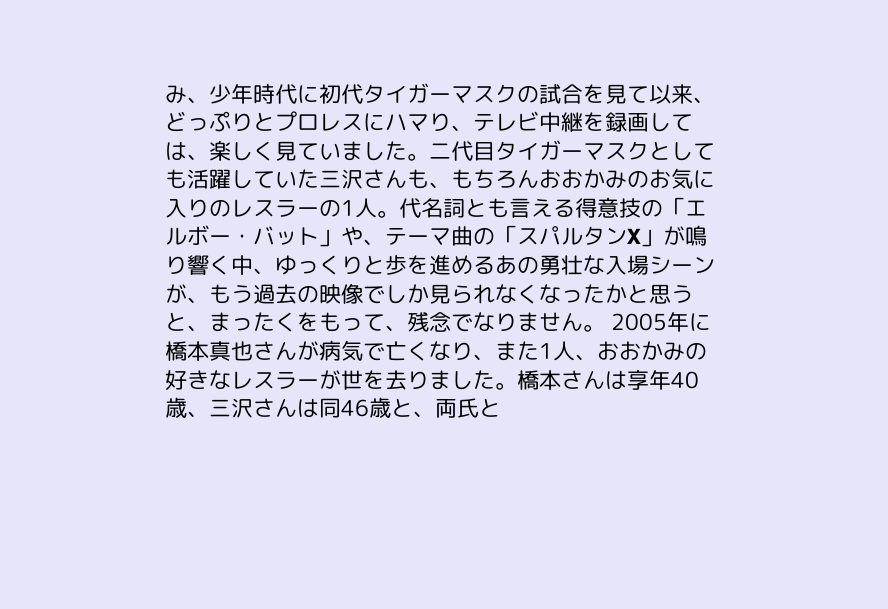み、少年時代に初代タイガーマスクの試合を見て以来、どっぷりとプロレスにハマり、テレビ中継を録画しては、楽しく見ていました。二代目タイガーマスクとしても活躍していた三沢さんも、もちろんおおかみのお気に入りのレスラーの1人。代名詞とも言える得意技の「エルボー・バット」や、テーマ曲の「スパルタンX」が鳴り響く中、ゆっくりと歩を進めるあの勇壮な入場シーンが、もう過去の映像でしか見られなくなったかと思うと、まったくをもって、残念でなりません。 2005年に橋本真也さんが病気で亡くなり、また1人、おおかみの好きなレスラーが世を去りました。橋本さんは享年40歳、三沢さんは同46歳と、両氏と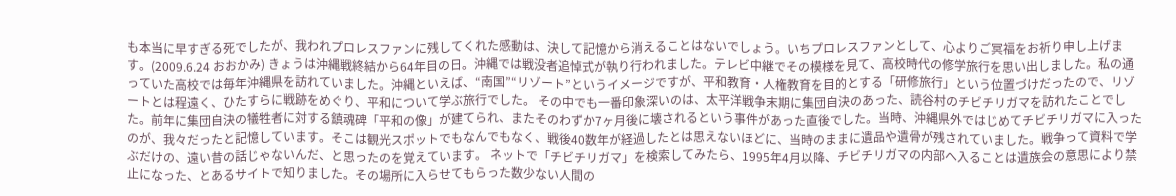も本当に早すぎる死でしたが、我われプロレスファンに残してくれた感動は、決して記憶から消えることはないでしょう。いちプロレスファンとして、心よりご冥福をお祈り申し上げます。(2009.6.24 おおかみ) きょうは沖縄戦終結から64年目の日。沖縄では戦没者追悼式が執り行われました。テレビ中継でその模様を見て、高校時代の修学旅行を思い出しました。私の通っていた高校では毎年沖縄県を訪れていました。沖縄といえば、“南国”“リゾート”というイメージですが、平和教育・人権教育を目的とする「研修旅行」という位置づけだったので、リゾートとは程遠く、ひたすらに戦跡をめぐり、平和について学ぶ旅行でした。 その中でも一番印象深いのは、太平洋戦争末期に集団自決のあった、読谷村のチビチリガマを訪れたことでした。前年に集団自決の犠牲者に対する鎮魂碑「平和の像」が建てられ、またそのわずか7ヶ月後に壊されるという事件があった直後でした。当時、沖縄県外ではじめてチビチリガマに入ったのが、我々だったと記憶しています。そこは観光スポットでもなんでもなく、戦後40数年が経過したとは思えないほどに、当時のままに遺品や遺骨が残されていました。戦争って資料で学ぶだけの、遠い昔の話じゃないんだ、と思ったのを覚えています。 ネットで「チビチリガマ」を検索してみたら、1995年4月以降、チビチリガマの内部へ入ることは遺族会の意思により禁止になった、とあるサイトで知りました。その場所に入らせてもらった数少ない人間の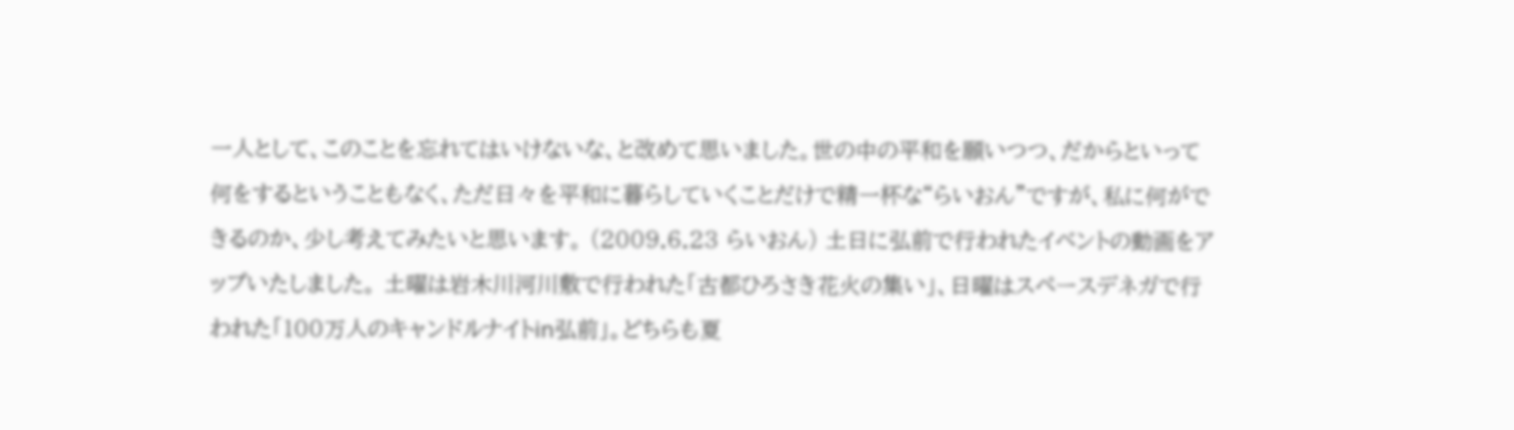一人として、このことを忘れてはいけないな、と改めて思いました。世の中の平和を願いつつ、だからといって何をするということもなく、ただ日々を平和に暮らしていくことだけで精一杯な“らいおん”ですが、私に何ができるのか、少し考えてみたいと思います。 (2009.6.23 らいおん) 土日に弘前で行われたイベントの動画をアップいたしました。 土曜は岩木川河川敷で行われた「古都ひろさき花火の集い」、日曜はスペースデネガで行われた「100万人のキャンドルナイトin弘前」。どちらも夏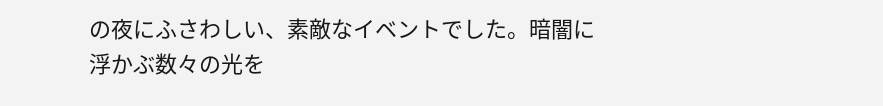の夜にふさわしい、素敵なイベントでした。暗闇に浮かぶ数々の光を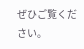ぜひご覧ください。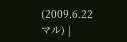(2009.6.22 マル) |